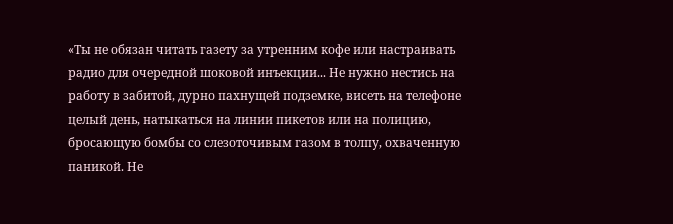«Ты не обязан читать газету за утренним кофе или настраивать радио для очередной шоковой инъекции... Не нужно нестись на работу в забитой, дурно пахнущей подземке, висеть на телефоне целый день, натыкаться на линии пикетов или на полицию, бросающую бомбы со слезоточивым газом в толпу, охваченную паникой. Не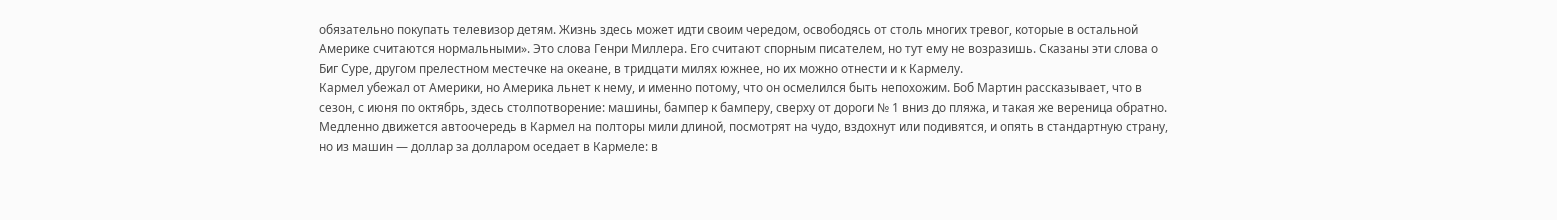обязательно покупать телевизор детям. Жизнь здесь может идти своим чередом, освободясь от столь многих тревог, которые в остальной Америке считаются нормальными». Это слова Генри Миллера. Его считают спорным писателем, но тут ему не возразишь. Сказаны эти слова о Биг Суре, другом прелестном местечке на океане, в тридцати милях южнее, но их можно отнести и к Кармелу.
Кармел убежал от Америки, но Америка льнет к нему, и именно потому, что он осмелился быть непохожим. Боб Мартин рассказывает, что в сезон, с июня по октябрь, здесь столпотворение: машины, бампер к бамперу, сверху от дороги № 1 вниз до пляжа, и такая же вереница обратно. Медленно движется автоочередь в Кармел на полторы мили длиной, посмотрят на чудо, вздохнут или подивятся, и опять в стандартную страну, но из машин — доллар за долларом оседает в Кармеле: в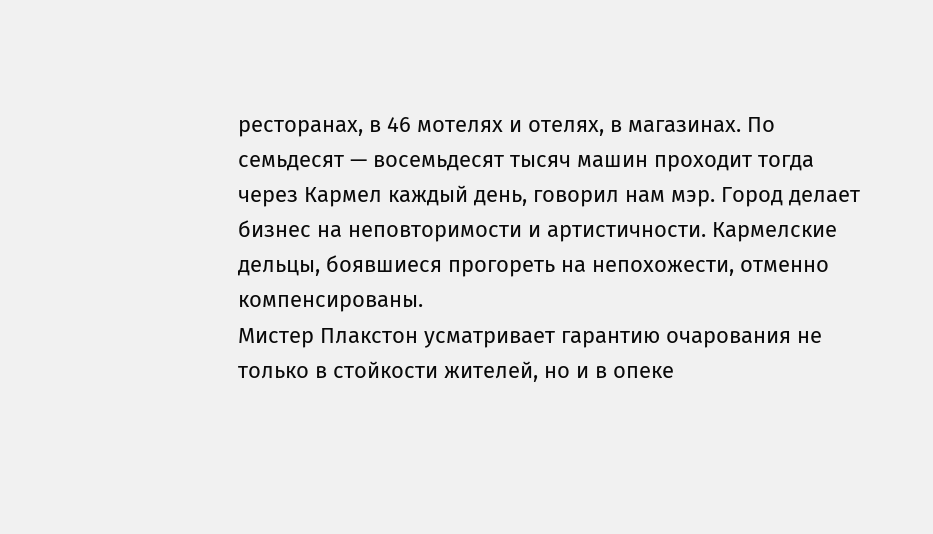ресторанах, в 46 мотелях и отелях, в магазинах. По семьдесят — восемьдесят тысяч машин проходит тогда через Кармел каждый день, говорил нам мэр. Город делает бизнес на неповторимости и артистичности. Кармелские дельцы, боявшиеся прогореть на непохожести, отменно компенсированы.
Мистер Плакстон усматривает гарантию очарования не только в стойкости жителей, но и в опеке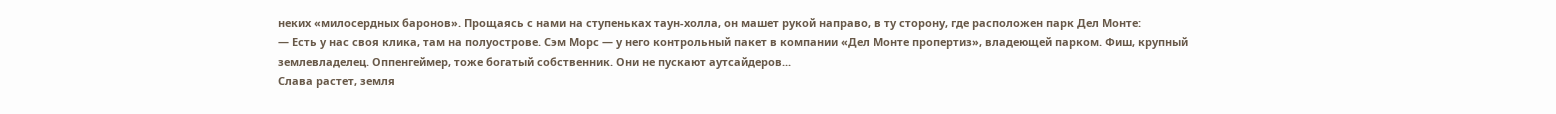неких «милосердных баронов». Прощаясь с нами на ступеньках таун-холла, он машет рукой направо, в ту сторону, где расположен парк Дел Монте:
— Есть у нас своя клика, там на полуострове. Сэм Морс — у него контрольный пакет в компании «Дел Монте пропертиз», владеющей парком. Фиш, крупный землевладелец. Оппенгеймер, тоже богатый собственник. Они не пускают аутсайдеров...
Слава растет, земля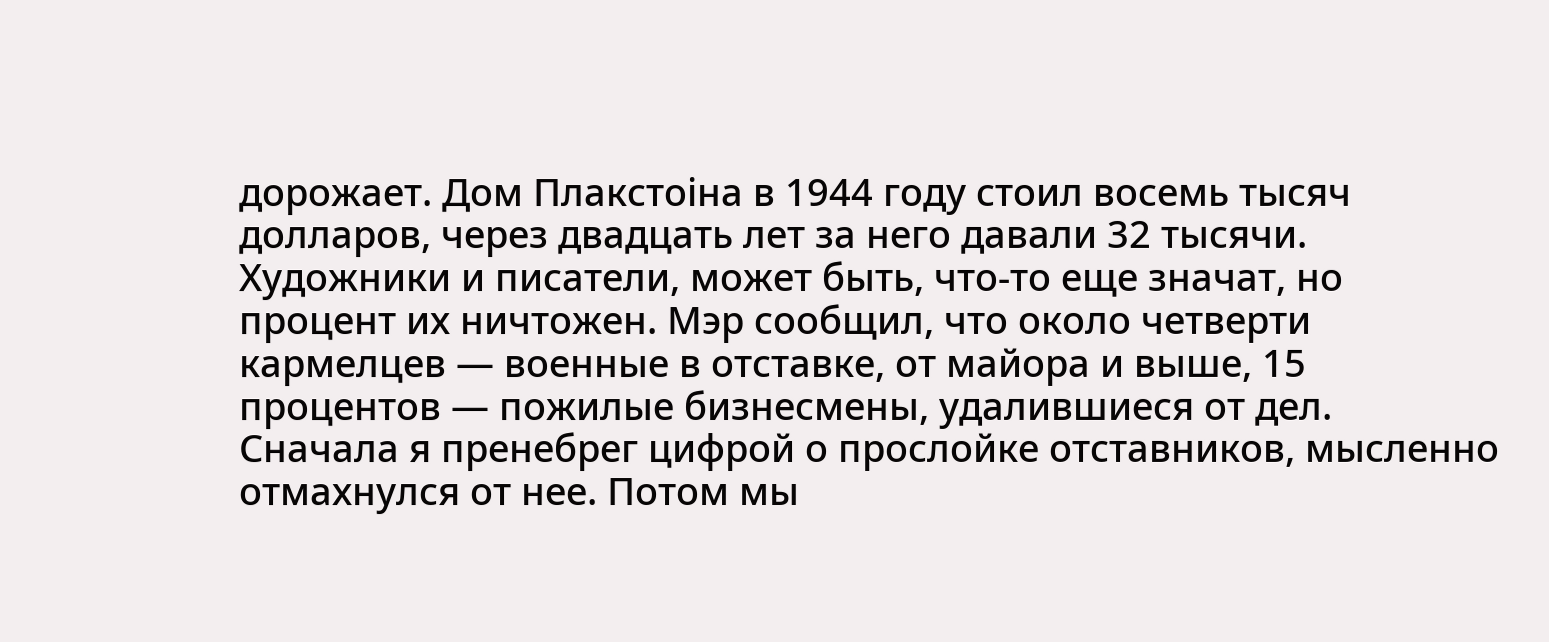дорожает. Дом Плакстоіна в 1944 году стоил восемь тысяч долларов, через двадцать лет за него давали 32 тысячи. Художники и писатели, может быть, что-то еще значат, но процент их ничтожен. Мэр сообщил, что около четверти кармелцев — военные в отставке, от майора и выше, 15 процентов — пожилые бизнесмены, удалившиеся от дел.
Сначала я пренебрег цифрой о прослойке отставников, мысленно отмахнулся от нее. Потом мы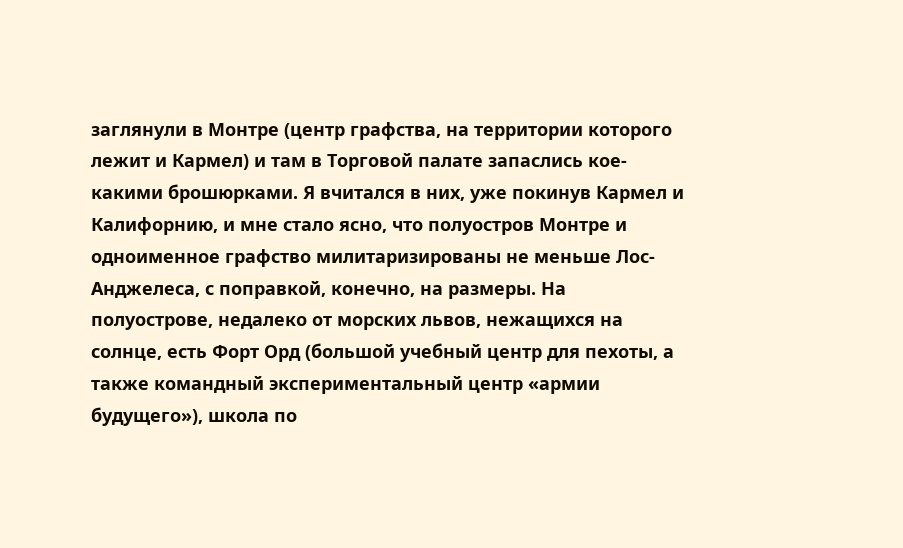заглянули в Монтре (центр графства, на территории которого лежит и Кармел) и там в Торговой палате запаслись кое- какими брошюрками. Я вчитался в них, уже покинув Кармел и Калифорнию, и мне стало ясно, что полуостров Монтре и одноименное графство милитаризированы не меньше Лос-Анджелеса, с поправкой, конечно, на размеры. На полуострове, недалеко от морских львов, нежащихся на солнце, есть Форт Орд (большой учебный центр для пехоты, а также командный экспериментальный центр «армии будущего»), школа по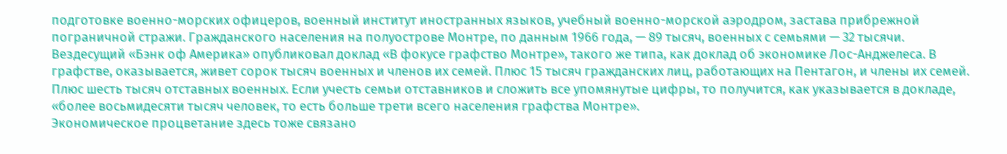подготовке военно-морских офицеров, военный институт иностранных языков, учебный военно-морской аэродром, застава прибрежной пограничной стражи. Гражданского населения на полуострове Монтре, по данным 1966 года, — 89 тысяч, военных с семьями — 32 тысячи.
Вездесущий «Бэнк оф Америка» опубликовал доклад «В фокусе графство Монтре», такого же типа, как доклад об экономике Лос-Анджелеса. В графстве, оказывается, живет сорок тысяч военных и членов их семей. Плюс 15 тысяч гражданских лиц, работающих на Пентагон, и члены их семей. Плюс шесть тысяч отставных военных. Если учесть семьи отставников и сложить все упомянутые цифры, то получится, как указывается в докладе, «более восьмидесяти тысяч человек, то есть больше трети всего населения графства Монтре».
Экономическое процветание здесь тоже связано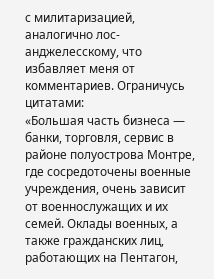с милитаризацией, аналогично лос-анджелесскому, что избавляет меня от комментариев. Ограничусь цитатами:
«Большая часть бизнеса — банки, торговля, сервис в районе полуострова Монтре, где сосредоточены военные учреждения, очень зависит от военнослужащих и их семей. Оклады военных, а также гражданских лиц, работающих на Пентагон,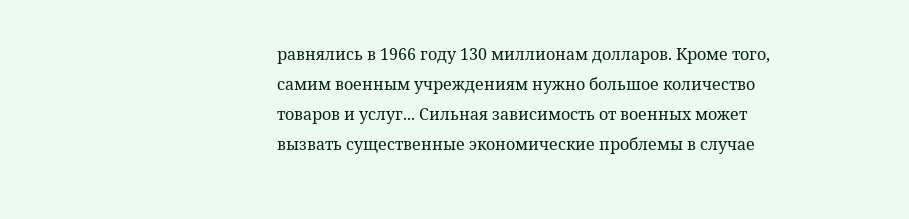равнялись в 1966 году 130 миллионам долларов. Кроме того, самим военным учреждениям нужно большое количество товаров и услуг... Сильная зависимость от военных может вызвать существенные экономические проблемы в случае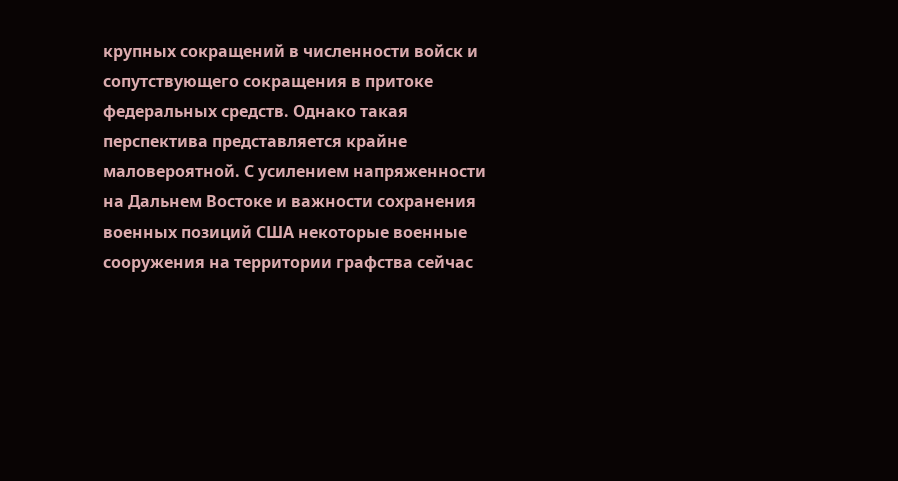крупных сокращений в численности войск и сопутствующего сокращения в притоке федеральных средств. Однако такая перспектива представляется крайне маловероятной. С усилением напряженности на Дальнем Востоке и важности сохранения военных позиций США некоторые военные сооружения на территории графства сейчас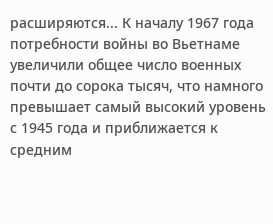расширяются... К началу 1967 года потребности войны во Вьетнаме увеличили общее число военных почти до сорока тысяч, что намного превышает самый высокий уровень с 1945 года и приближается к средним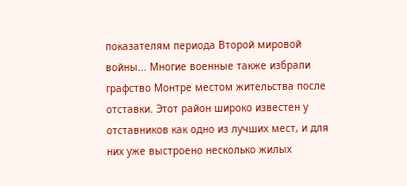показателям периода Второй мировой войны... Многие военные также избрали графство Монтре местом жительства после отставки. Этот район широко известен у отставников как одно из лучших мест, и для них уже выстроено несколько жилых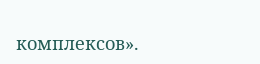комплексов».